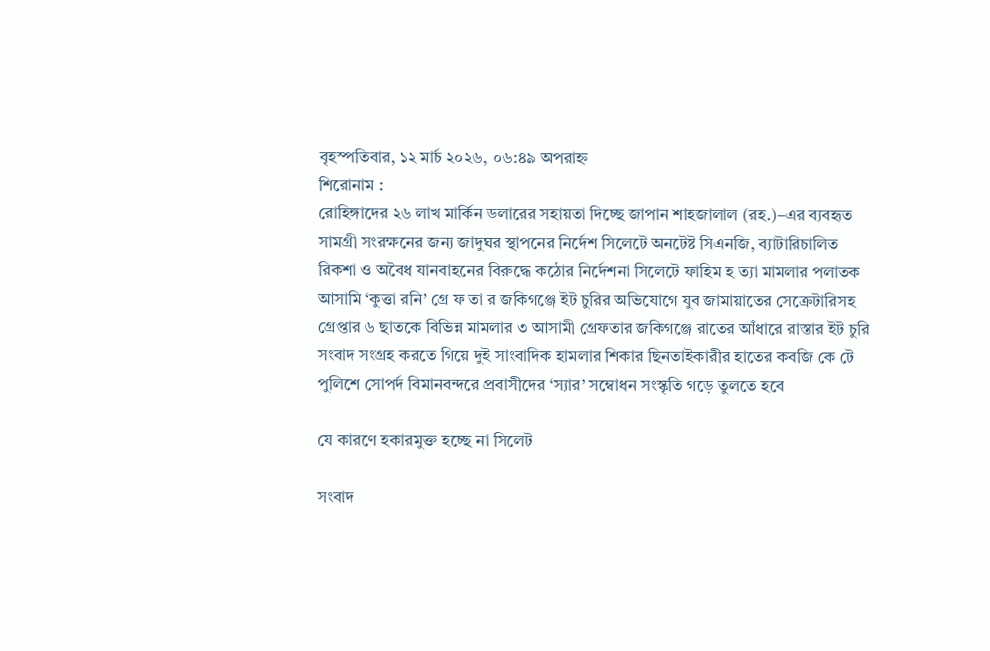বৃহস্পতিবার, ১২ মার্চ ২০২৬, ০৬:৪৯ অপরাহ্ন
শিরোনাম :
রো‌হিঙ্গা‌দের ২৬ লাখ মার্কিন ডলারের সহায়তা দি‌চ্ছে জাপান শাহজালাল (রহ.)–এর ব্যবহৃত সামগ্রী সংরক্ষনের জন্য জাদুঘর স্থাপনের নির্দেশ সিলেটে অনটেষ্ট সিএনজি, ব্যাটারিচালিত রিকশা ও অবৈধ যানবাহনের বিরুদ্ধে কঠোর নির্দেশনা সিলেটে ফাহিম হ ত্যা মামলার পলাতক আসামি ‘কুত্তা রনি’ গ্রে ফ তা র জকিগঞ্জে ইট চুরির অভিযোগে যুব জামায়াতের সেক্রেটারিসহ গ্রেপ্তার ৬ ছাতকে বিভিন্ন মামলার ৩ আসামী গ্রেফতার জকিগঞ্জে রাতের আঁধারে রাস্তার ইট চুরি সংবাদ সংগ্রহ করতে গিয়ে দুই সাংবাদিক হামলার শিকার ছিনতাইকারীর হাতের কবজি কে টে পুলিশে সোপর্দ বিমানবন্দরে প্রবাসীদের ‘স্যার’ সম্বোধন সংস্কৃতি গড়ে তুলতে হবে

যে কারণে হকারমুক্ত হচ্ছে না সিলেট

সংবাদ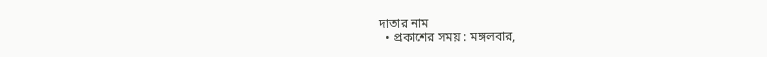দাতার নাম
  • প্রকাশের সময় : মঙ্গলবার,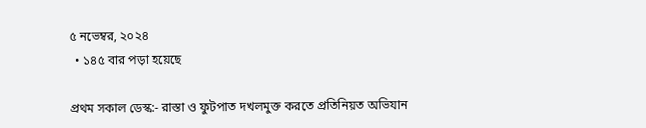৫ নভেম্বর, ২০২৪
  • ১৪৫ বার পড়া হয়েছে

প্রথম সকাল ডেস্ক:- রাস্তা ও ফুটপাত দখলমুক্ত করতে প্রতিনিয়ত অভিযান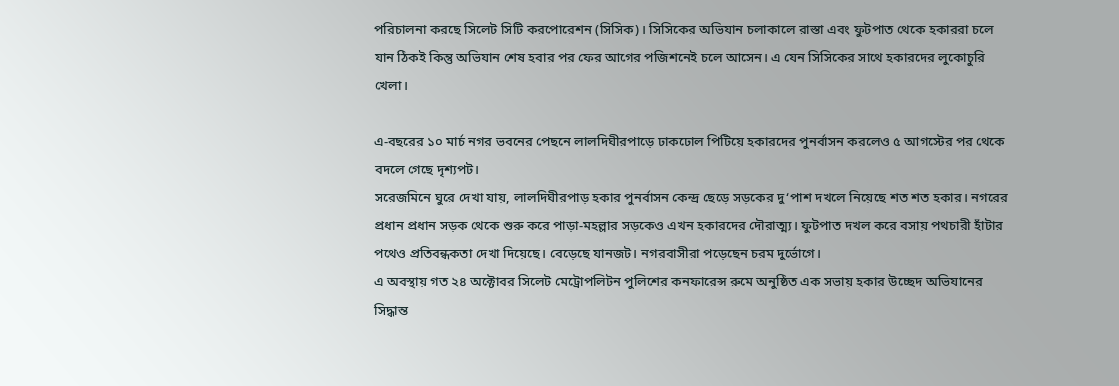পরিচালনা করছে সিলেট সিটি করপোরেশন (সিসিক)। সিসিকের অভিযান চলাকালে রাস্তা এবং ফুটপাত থেকে হকাররা চলে যান ঠিকই কিন্তু অভিযান শেষ হবার পর ফের আগের পজিশনেই চলে আসেন। এ যেন সিসিকের সাথে হকারদের লুকোচুরি খেলা।

এ-বছরের ১০ মার্চ নগর ভবনের পেছনে লালদিঘীরপাড়ে ঢাকঢোল পিটিয়ে হকারদের পুনর্বাসন করলেও ৫ আগস্টের পর থেকে বদলে গেছে দৃশ্যপট।
সরেজমিনে ঘুরে দেখা যায়, লালদিঘীরপাড় হকার পুনর্বাসন কেন্দ্র ছেড়ে সড়কের দু‘পাশ দখলে নিয়েছে শত শত হকার। নগরের প্রধান প্রধান সড়ক থেকে শুরু করে পাড়া-মহল্লার সড়কেও এখন হকারদের দৌরাত্ম্য। ফুটপাত দখল করে বসায় পথচারী হাঁটার পথেও প্রতিবন্ধকতা দেখা দিয়েছে। বেড়েছে যানজট। নগরবাসীরা পড়েছেন চরম দুর্ভোগে।
এ অবস্থায় গত ২৪ অক্টোবর সিলেট মেট্রোপলিটন পুলিশের কনফারেন্স রুমে অনুষ্ঠিত এক সভায় হকার উচ্ছেদ অভিযানের সিদ্ধান্ত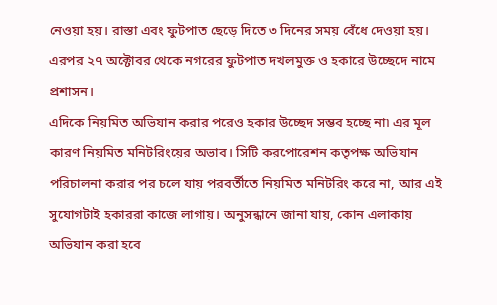নেওয়া হয়। রাস্তা এবং ফুটপাত ছেড়ে দিতে ৩ দিনের সময় বেঁধে দেওয়া হয়। এরপর ২৭ অক্টোবর থেকে নগরের ফুটপাত দখলমুক্ত ও হকারে উচ্ছেদে নামে প্রশাসন।
এদিকে নিয়মিত অভিযান করার পরেও হকার উচ্ছেদ সম্ভব হচ্ছে না৷ এর মূল কারণ নিয়মিত মনিটরিংয়ের অভাব। সিটি করপোরেশন কতৃপক্ষ অভিযান পরিচালনা করার পর চলে যায় পরবর্তীতে নিয়মিত মনিটরিং করে না, আর এই সুযোগটাই হকাররা কাজে লাগায়। অনুসন্ধানে জানা যায়, কোন এলাকায় অভিযান করা হবে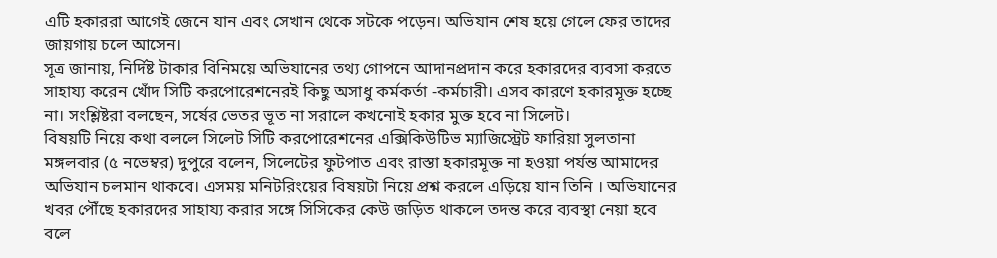এটি হকাররা আগেই জেনে যান এবং সেখান থেকে সটকে পড়েন। অভিযান শেষ হয়ে গেলে ফের তাদের জায়গায় চলে আসেন।
সূত্র জানায়, নির্দিষ্ট টাকার বিনিময়ে অভিযানের তথ্য গোপনে আদানপ্রদান করে হকারদের ব্যবসা করতে সাহায্য করেন খোঁদ সিটি করপোরেশনেরই কিছু অসাধু কর্মকর্তা -কর্মচারী। এসব কারণে হকারমূক্ত হচ্ছে না। সংশ্লিষ্টরা বলছেন, সর্ষের ভেতর ভূত না সরালে কখনোই হকার মুক্ত হবে না সিলেট।
বিষয়টি নিয়ে কথা বললে সিলেট সিটি করপোরেশনের এক্সিকিউটিভ ম্যাজিস্ট্রেট ফারিয়া সুলতানা মঙ্গলবার (৫ নভেম্বর) দুপুরে বলেন, সিলেটের ফুটপাত এবং রাস্তা হকারমূক্ত না হওয়া পর্যন্ত আমাদের অভিযান চলমান থাকবে। এসময় মনিটরিংয়ের বিষয়টা নিয়ে প্রশ্ন করলে এড়িয়ে যান তিনি । অভিযানের খবর পৌঁছে হকারদের সাহায্য করার সঙ্গে সিসিকের কেউ জড়িত থাকলে তদন্ত করে ব্যবস্থা নেয়া হবে বলে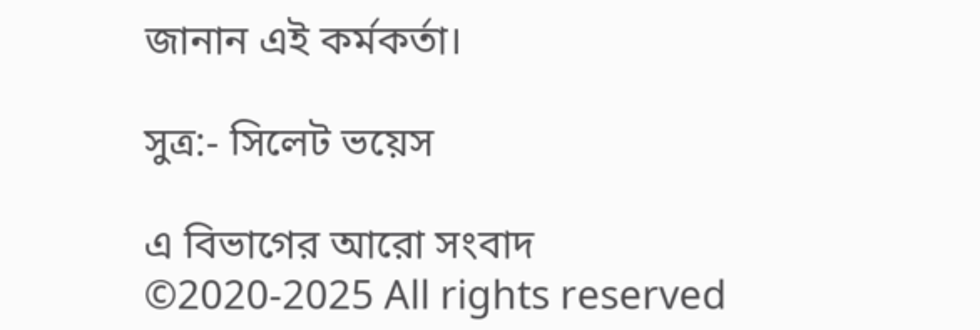জানান এই কর্মকর্তা।

সুত্র:- সিলেট ভয়েস

এ বিভাগের আরো সংবাদ
©2020-2025 All rights reserved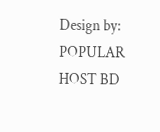Design by: POPULAR HOST BD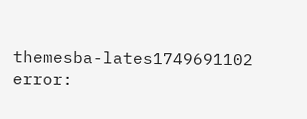themesba-lates1749691102
error: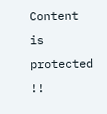Content is protected !!